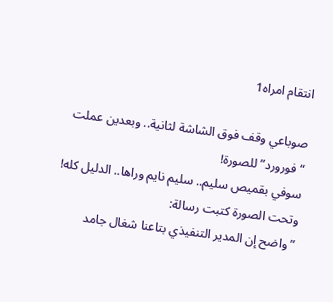انتقام امراه1

صوباعي وقف فوق الشاشة لثانية.. وبعدين عملت “فورورد” للصورة!
سوفي بقميص سليم.. سليم نايم وراها.. الدليل كله!
وتحت الصورة كتبت رسالة:
”واضح إن المدير التنفيذي بتاعنا شغال جامد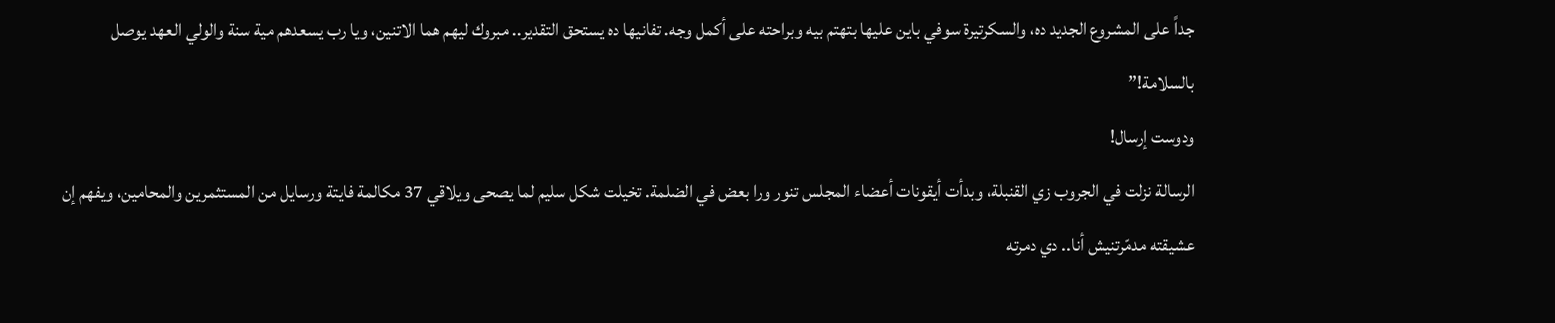جداً على المشروع الجديد ده، والسكرتيرة سوفي باين عليها بتهتم بيه وبراحته على أكمل وجه. تفانيها ده يستحق التقدير.. مبروك ليهم هما الاتنين، ويا رب يسعدهم مية سنة والولي العهد يوصل بالسلامة!”
ودوست إرسال!
الرسالة نزلت في الجروب زي القنبلة، وبدأت أيقونات أعضاء المجلس تنور ورا بعض في الضلمة. تخيلت شكل سليم لما يصحى ويلاقي 37 مكالمة فايتة ورسايل من المستثمرين والمحامين، ويفهم إن عشيقته مدمّرتنيش أنا.. دي دمرته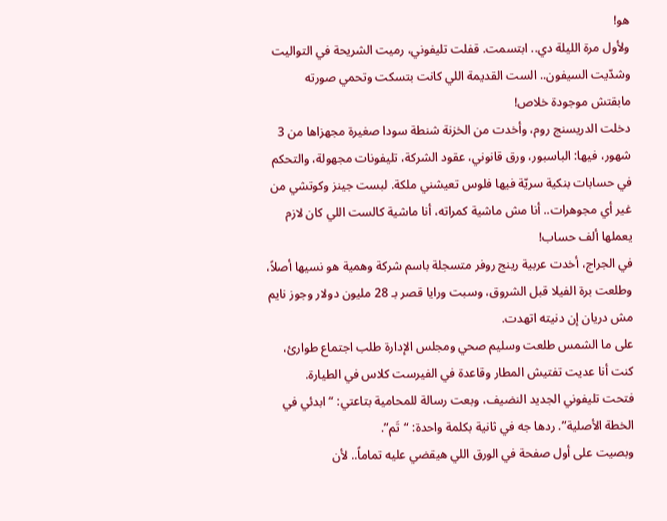هو!
ولأول مرة الليلة دي.. ابتسمت. قفلت تليفوني، رميت الشريحة في التواليت وشدّيت السيفون.. الست القديمة اللي كانت بتسكت وتحمي صورته مابقتش موجودة خلاص!
دخلت الدريسنج روم، وأخدت من الخزنة شنطة سودا صغيرة مجهزاها من 3 شهور، فيها: الباسبور، ورق قانوني، عقود الشركة، تليفونات مجهولة، والتحكم في حسابات بنكية سريّة فيها فلوس تعيشني ملكة. لبست جينز وكوتشي من غير أي مجوهرات.. أنا مش ماشية كمراته، أنا ماشية كالست اللي كان لازم يعملها ألف حساب!
في الجراج، أخدت عربية رينج روفر متسجلة باسم شركة وهمية هو نسيها أصلاً، وطلعت برة الفيلا قبل الشروق، وسبت ورايا قصر بـ 28 مليون دولار وجوز نايم مش دريان إن دنيته اتهدت.
على ما الشمس طلعت وسليم صحي ومجلس الإدارة طلب اجتماع طوارئ، كنت أنا عديت تفتيش المطار وقاعدة في الفيرست كلاس في الطيارة.
فتحت تليفوني الجديد النضيف، وبعت رسالة للمحامية بتاعتي: “ابدئي في الخطة الأصلية”. ردها جه في ثانية بكلمة واحدة: “تَم”.
وبصيت على أول صفحة في الورق اللي هيقضي عليه تماماً.. لأن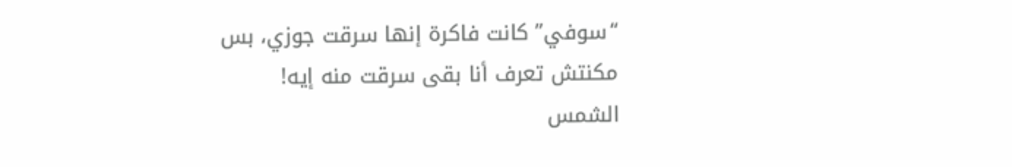“سوفي” كانت فاكرة إنها سرقت جوزي، بس مكنتش تعرف أنا بقى سرقت منه إيه!
الشمس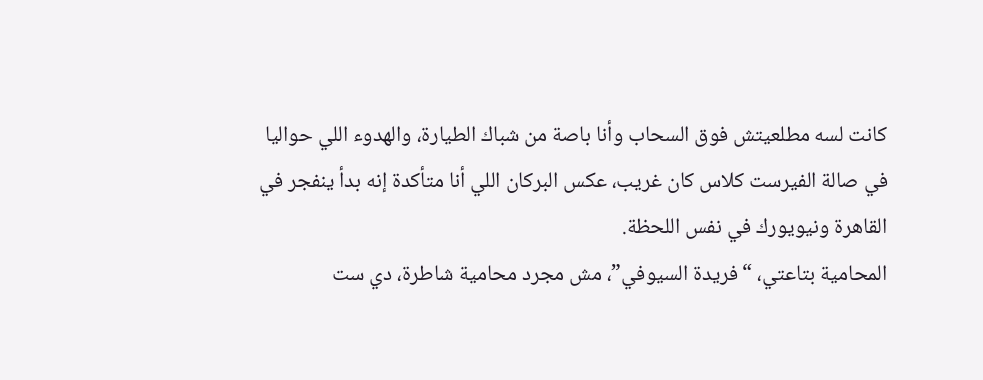كانت لسه مطلعيتش فوق السحاب وأنا باصة من شباك الطيارة، والهدوء اللي حواليا في صالة الفيرست كلاس كان غريب، عكس البركان اللي أنا متأكدة إنه بدأ ينفجر في القاهرة ونيويورك في نفس اللحظة.
المحامية بتاعتي، “فريدة السيوفي”، مش مجرد محامية شاطرة، دي ست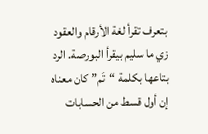بتعرف تقرأ لغة الأرقام والعقود زي ما سليم بيقرأ البورصة. الرد بتاعها بكلمة “تَم” كان معناه إن أول قسط من الحسابات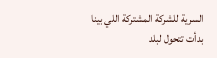السرية للشركة المشتركة اللي بينا بدأت تتحول لبلد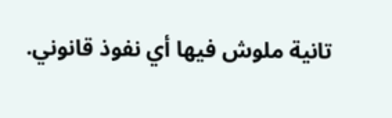تانية ملوش فيها أي نفوذ قانوني.